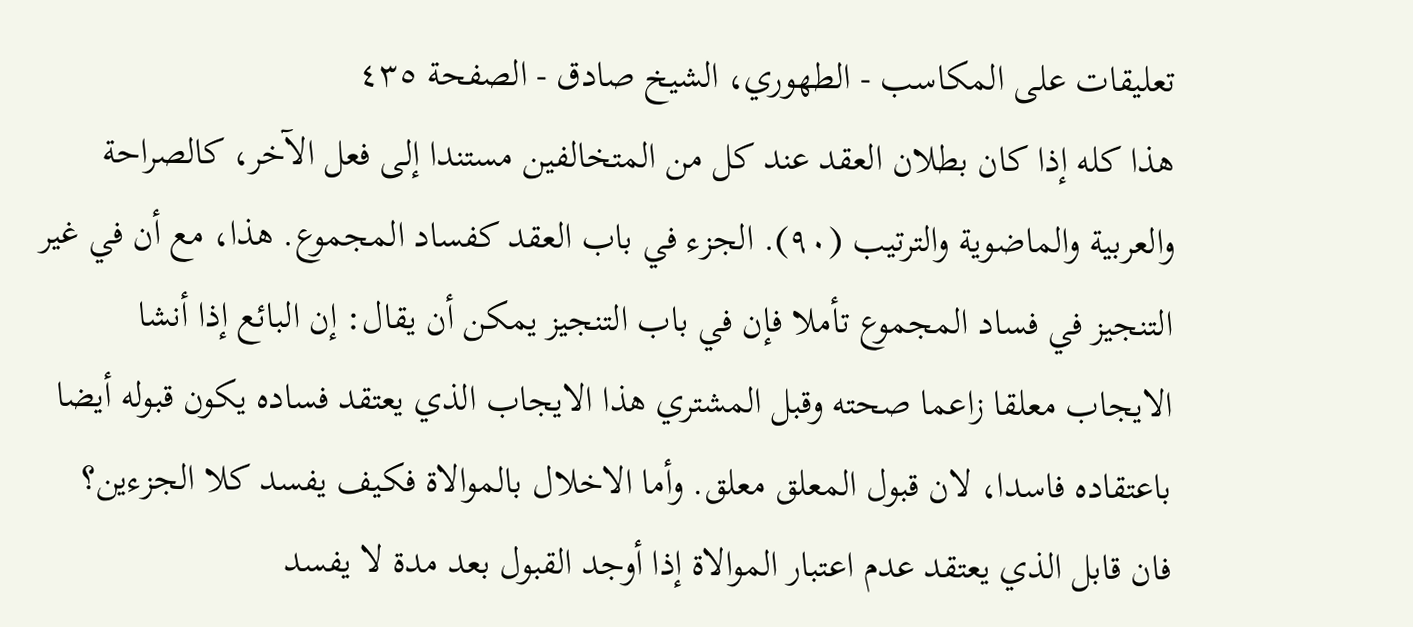تعليقات على المكاسب - الطهوري، الشيخ صادق - الصفحة ٤٣٥
هذا كله إذا كان بطلان العقد عند كل من المتخالفين مستندا إلى فعل الآخر، كالصراحة والعربية والماضوية والترتيب (٩٠). الجزء في باب العقد كفساد المجموع. هذا، مع أن في غير التنجيز في فساد المجموع تأملا فإن في باب التنجيز يمكن أن يقال: إن البائع إذا أنشا الايجاب معلقا زاعما صحته وقبل المشتري هذا الايجاب الذي يعتقد فساده يكون قبوله أيضا باعتقاده فاسدا، لان قبول المعلق معلق. وأما الاخلال بالموالاة فكيف يفسد كلا الجزءين؟ فان قابل الذي يعتقد عدم اعتبار الموالاة إذا أوجد القبول بعد مدة لا يفسد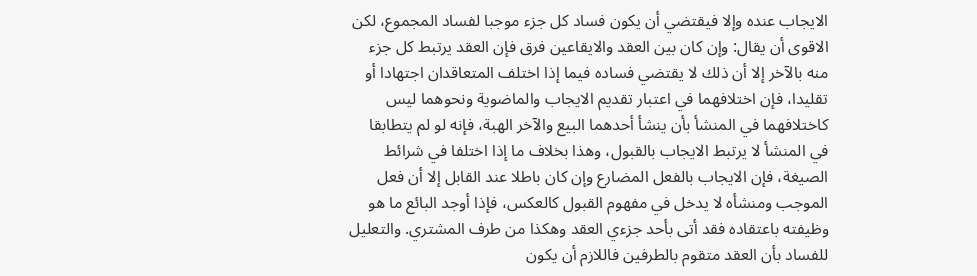الايجاب عنده وإلا فيقتضي أن يكون فساد كل جزء موجبا لفساد المجموع، لكن الاقوى أن يقال: وإن كان بين العقد والايقاعين فرق فإن العقد يرتبط كل جزء منه بالآخر إلا أن ذلك لا يقتضي فساده فيما إذا اختلف المتعاقدان اجتهادا أو تقليدا، فإن اختلافهما في اعتبار تقديم الايجاب والماضوية ونحوهما ليس كاختلافهما في المنشأ بأن ينشأ أحدهما البيع والآخر الهبة، فإنه لو لم يتطابقا في المنشأ لا يرتبط الايجاب بالقبول، وهذا بخلاف ما إذا اختلفا في شرائط الصيغة، فإن الايجاب بالفعل المضارع وإن كان باطلا عند القابل إلا أن فعل الموجب ومنشأه لا يدخل في مفهوم القبول كالعكس، فإذا أوجد البائع ما هو وظيفته باعتقاده فقد أتى بأحد جزءي العقد وهكذا من طرف المشتري. والتعليل للفساد بأن العقد متقوم بالطرفين فاللازم أن يكون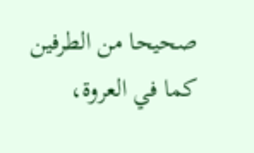صحيحا من الطرفين كما في العروة،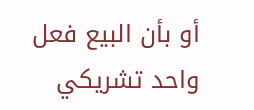أو بأن البيع فعل واحد تشريكي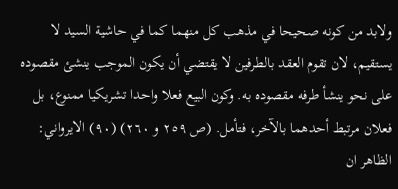ولابد من كونه صحيحا في مذهب كل منهما كما في حاشية السيد لا يستقيم، لان تقوم العقد بالطرفين لا يقتضي أن يكون الموجب ينشئ مقصوده على نحو ينشأ طرفه مقصوده به. وكون البيع فعلا واحدا تشريكيا ممنوع، بل فعلان مرتبط أحدهما بالآخر، فتأمل. (ص ٢٥٩ و ٢٦٠) (٩٠) الايرواني: الظاهر ان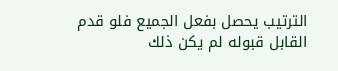الترتيب يحصل بفعل الجميع فلو قدم القابل قبوله لم يكن ذلك